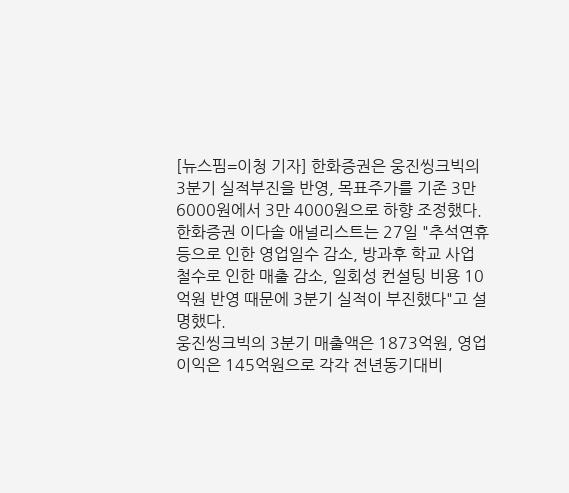[뉴스핌=이청 기자] 한화증권은 웅진씽크빅의 3분기 실적부진을 반영, 목표주가를 기존 3만 6000원에서 3만 4000원으로 하향 조정했다.
한화증권 이다솔 애널리스트는 27일 "추석연휴 등으로 인한 영업일수 감소, 방과후 학교 사업 철수로 인한 매출 감소, 일회성 컨설팅 비용 10억원 반영 때문에 3분기 실적이 부진했다"고 설명했다.
웅진씽크빅의 3분기 매출액은 1873억원, 영업이익은 145억원으로 각각 전년동기대비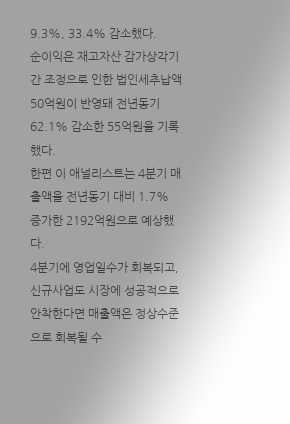9.3%, 33.4% 감소했다.
순이익은 재고자산 감가상각기간 조정으로 인한 법인세추납액 50억원이 반영돼 전년동기 62.1% 감소한 55억원을 기록했다.
한편 이 애널리스트는 4분기 매출액을 전년동기 대비 1.7% 증가한 2192억원으로 예상했다.
4분기에 영업일수가 회복되고, 신규사업도 시장에 성공적으로 안착한다면 매출액은 정상수준으로 회복될 수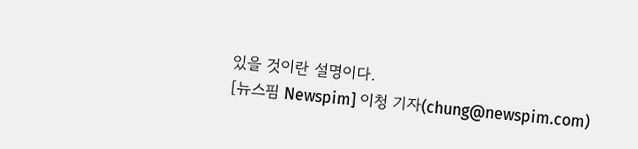있을 것이란 설명이다.
[뉴스핌 Newspim] 이청 기자(chung@newspim.com)